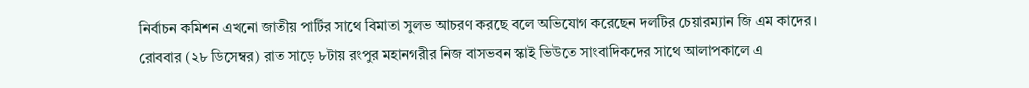নির্বাচন কমিশন এখনো জাতীয় পার্টির সাথে বিমাতা সুলভ আচরণ করছে বলে অভিযোগ করেছেন দলটির চেয়ারম্যান জি এম কাদের।
রোববার (২৮ ডিসেম্বর) রাত সাড়ে ৮টায় রংপুর মহানগরীর নিজ বাসভবন স্কাই ভিউতে সাংবাদিকদের সাথে আলাপকালে এ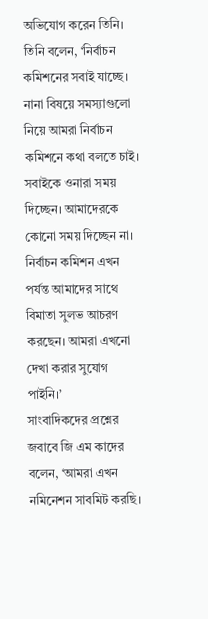অভিযোগ করেন তিনি।
তিনি বলেন, ‘নির্বাচন কমিশনের সবাই যাচ্ছে। নানা বিষয়ে সমস্যাগুলো নিয়ে আমরা নির্বাচন কমিশনে কথা বলতে চাই। সবাইকে ওনারা সময় দিচ্ছেন। আমাদেরকে কোনো সময় দিচ্ছেন না। নির্বাচন কমিশন এখন পর্যন্ত আমাদের সাথে বিমাতা সুলভ আচরণ করছেন। আমরা এখনো দেখা করার সুযোগ পাইনি।’
সাংবাদিকদের প্রশ্নের জবাবে জি এম কাদের বলেন, ‘আমরা এখন নমিনেশন সাবমিট করছি।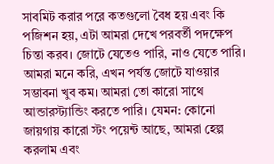সাবমিট করার পরে কতগুলো বৈধ হয় এবং কি পজিশন হয়, এটা আমরা দেখে পরবর্তী পদক্ষেপ চিন্তা করব। জোটে যেতেও পারি, নাও যেতে পারি। আমরা মনে করি, এখন পর্যন্ত জোটে যাওয়ার সম্ভাবনা খুব কম। আমরা তো কারো সাথে আন্ডারস্ট্যান্ডিং করতে পারি। যেমন: কোনো জায়গায় কারো স্টং পয়েন্ট আছে, আমরা হেল্প করলাম এবং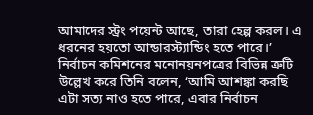আমাদের স্ট্রং পয়েন্ট আছে, তারা হেল্প করল। এ ধরনের হয়তো আন্ডারস্ট্যান্ডিং হতে পারে।’
নির্বাচন কমিশনের মনোনয়নপত্রের বিভিন্ন ত্রুটি উল্লেখ করে তিনি বলেন, ‘আমি আশঙ্কা করছি এটা সত্য নাও হতে পারে, এবার নির্বাচন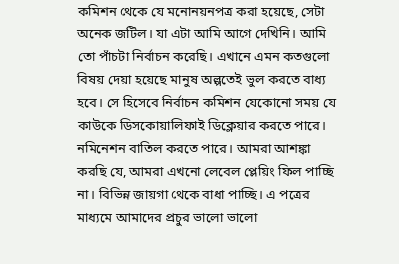কমিশন থেকে যে মনোনয়নপত্র করা হয়েছে, সেটা অনেক জটিল। যা এটা আমি আগে দেখিনি। আমি তো পাঁচটা নির্বাচন করেছি। এখানে এমন কতগুলো বিষয় দেয়া হয়েছে মানুষ অল্পতেই ভুল করতে বাধ্য হবে। সে হিসেবে নির্বাচন কমিশন যেকোনো সময় যে কাউকে ডিসকোয়ালিফাই ডিক্লেয়ার করতে পারে। নমিনেশন বাতিল করতে পারে। আমরা আশঙ্কা করছি যে, আমরা এখনো লেবেল প্লেয়িং ফিল পাচ্ছি না। বিভিন্ন জায়গা থেকে বাধা পাচ্ছি। এ পত্রের মাধ্যমে আমাদের প্রচুর ভালো ভালো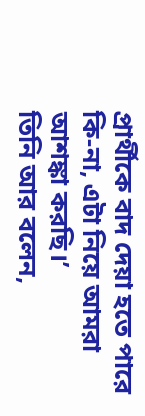প্রার্থীকে বাদ দেয়া হতে পারে কি-না, এটা নিয়ে আমরা আশঙ্কা করছি।’
তিনি আর বলেন,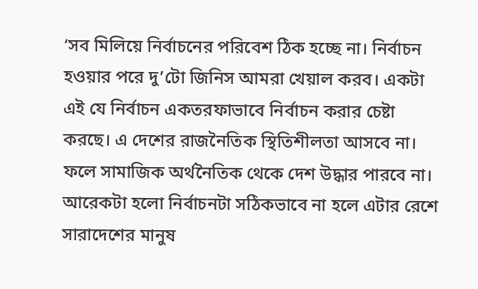‘সব মিলিয়ে নির্বাচনের পরিবেশ ঠিক হচ্ছে না। নির্বাচন হওয়ার পরে দু’টো জিনিস আমরা খেয়াল করব। একটা এই যে নির্বাচন একতরফাভাবে নির্বাচন করার চেষ্টা করছে। এ দেশের রাজনৈতিক স্থিতিশীলতা আসবে না। ফলে সামাজিক অর্থনৈতিক থেকে দেশ উদ্ধার পারবে না। আরেকটা হলো নির্বাচনটা সঠিকভাবে না হলে এটার রেশে সারাদেশের মানুষ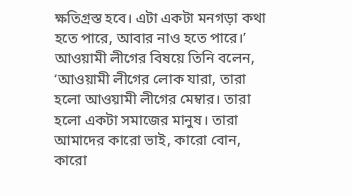ক্ষতিগ্রস্ত হবে। এটা একটা মনগড়া কথা হতে পারে, আবার নাও হতে পারে।’
আওয়ামী লীগের বিষয়ে তিনি বলেন, ‘আওয়ামী লীগের লোক যারা, তারা হলো আওয়ামী লীগের মেম্বার। তারা হলো একটা সমাজের মানুষ। তারা আমাদের কারো ভাই, কারো বোন, কারো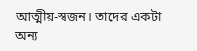আত্মীয়-স্বজন। তাদের একটা অন্য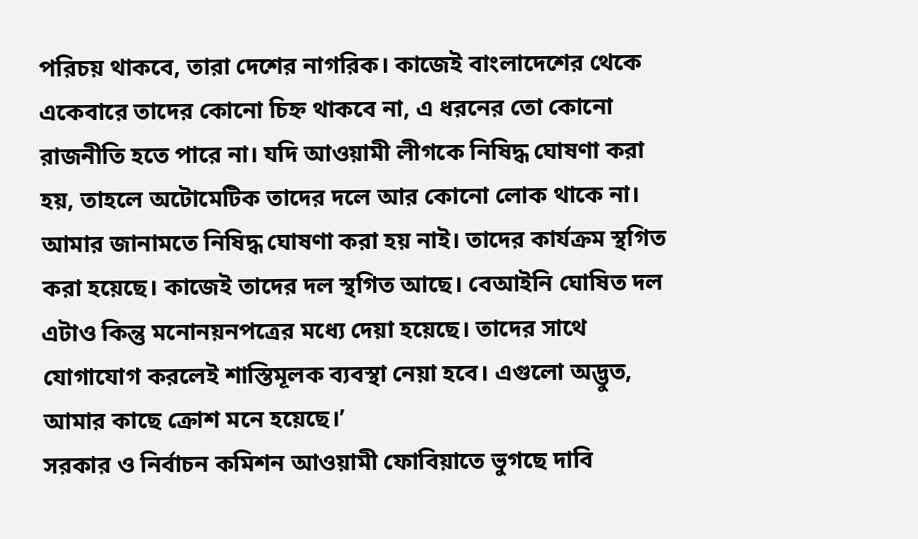পরিচয় থাকবে, তারা দেশের নাগরিক। কাজেই বাংলাদেশের থেকে একেবারে তাদের কোনো চিহ্ন থাকবে না, এ ধরনের তো কোনো রাজনীতি হতে পারে না। যদি আওয়ামী লীগকে নিষিদ্ধ ঘোষণা করা হয়, তাহলে অটোমেটিক তাদের দলে আর কোনো লোক থাকে না। আমার জানামতে নিষিদ্ধ ঘোষণা করা হয় নাই। তাদের কার্যক্রম স্থগিত করা হয়েছে। কাজেই তাদের দল স্থগিত আছে। বেআইনি ঘোষিত দল এটাও কিন্তু মনোনয়নপত্রের মধ্যে দেয়া হয়েছে। তাদের সাথে যোগাযোগ করলেই শাস্তিমূলক ব্যবস্থা নেয়া হবে। এগুলো অদ্ভুত, আমার কাছে ক্রোশ মনে হয়েছে।’
সরকার ও নির্বাচন কমিশন আওয়ামী ফোবিয়াতে ভুগছে দাবি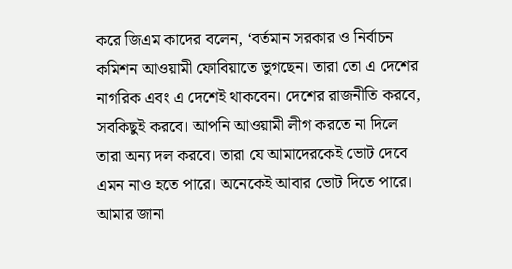করে জিএম কাদের বলেন, ‘বর্তমান সরকার ও নির্বাচন কমিশন আওয়ামী ফোবিয়াতে ভুগছেন। তারা তো এ দেশের নাগরিক এবং এ দেশেই থাকবেন। দেশের রাজনীতি করবে, সবকিছুই করবে। আপনি আওয়ামী লীগ করতে না দিলে তারা অন্য দল করবে। তারা যে আমাদেরকেই ভোট দেবে এমন নাও হতে পারে। অনেকেই আবার ভোট দিতে পারে। আমার জানা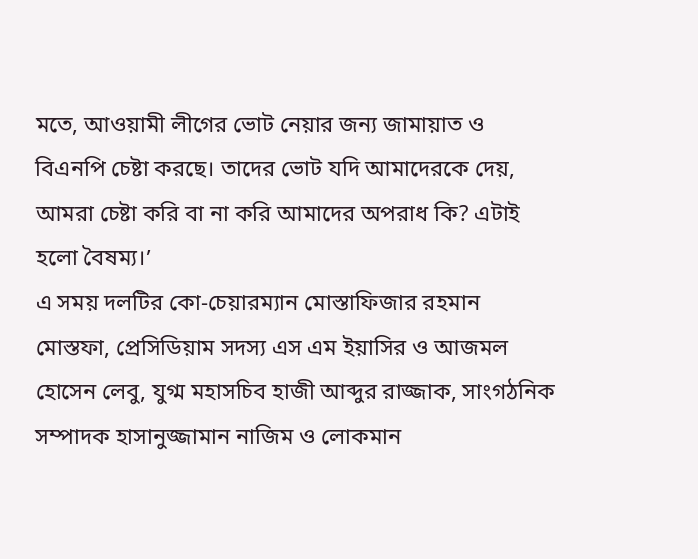মতে, আওয়ামী লীগের ভোট নেয়ার জন্য জামায়াত ও বিএনপি চেষ্টা করছে। তাদের ভোট যদি আমাদেরকে দেয়, আমরা চেষ্টা করি বা না করি আমাদের অপরাধ কি? এটাই হলো বৈষম্য।’
এ সময় দলটির কো-চেয়ারম্যান মোস্তাফিজার রহমান মোস্তফা, প্রেসিডিয়াম সদস্য এস এম ইয়াসির ও আজমল হোসেন লেবু, যুগ্ম মহাসচিব হাজী আব্দুর রাজ্জাক, সাংগঠনিক সম্পাদক হাসানুজ্জামান নাজিম ও লোকমান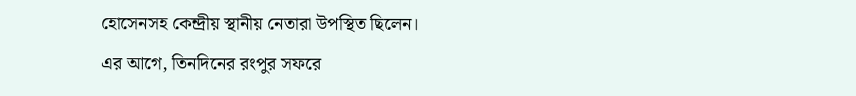হোসেনসহ কেন্দ্রীয় স্থানীয় নেতারা উপস্থিত ছিলেন।
এর আগে, তিনদিনের রংপুর সফরে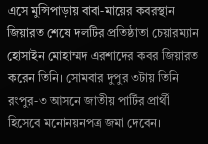এসে মুন্সিপাড়ায় বাবা-মায়ের কবরস্থান জিয়ারত শেষে দলটির প্রতিষ্ঠাতা চেয়ারম্যান হোসাইন মোহাম্মদ এরশাদের কবর জিয়ারত করেন তিনি। সোমবার দুপুর ৩টায় তিনি রংপুর-৩ আসনে জাতীয় পার্টির প্রার্থী হিসেবে মনোনয়নপত্র জমা দেবেন।